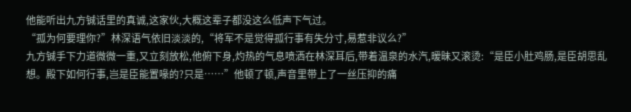他能听出九方铖话里的真诚,这家伙,大概这辈子都没这么低声下气过。
“孤为何要理你?”林深语气依旧淡淡的,“将军不是觉得孤行事有失分寸,易惹非议么?”
九方铖手下力道微微一重,又立刻放松,他俯下身,灼热的气息喷洒在林深耳后,带着温泉的水汽,暧昧又滚烫:“是臣小肚鸡肠,是臣胡思乱想。殿下如何行事,岂是臣能置喙的?只是……”他顿了顿,声音里带上了一丝压抑的痛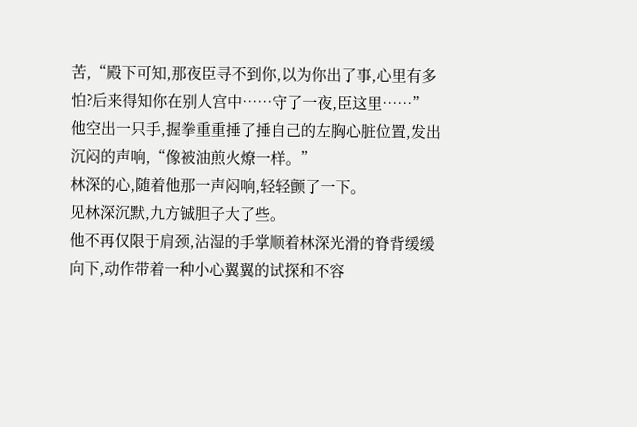苦,“殿下可知,那夜臣寻不到你,以为你出了事,心里有多怕?后来得知你在别人宫中……守了一夜,臣这里……”
他空出一只手,握拳重重捶了捶自己的左胸心脏位置,发出沉闷的声响,“像被油煎火燎一样。”
林深的心,随着他那一声闷响,轻轻颤了一下。
见林深沉默,九方铖胆子大了些。
他不再仅限于肩颈,沾湿的手掌顺着林深光滑的脊背缓缓向下,动作带着一种小心翼翼的试探和不容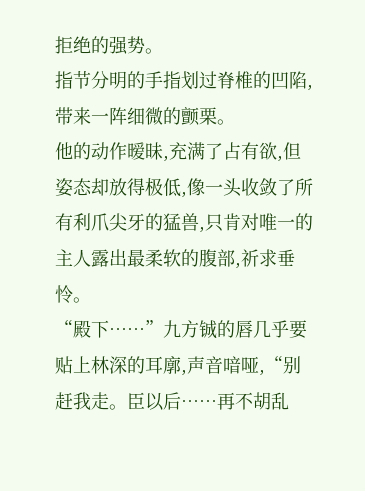拒绝的强势。
指节分明的手指划过脊椎的凹陷,带来一阵细微的颤栗。
他的动作暧昧,充满了占有欲,但姿态却放得极低,像一头收敛了所有利爪尖牙的猛兽,只肯对唯一的主人露出最柔软的腹部,祈求垂怜。
“殿下……”九方铖的唇几乎要贴上林深的耳廓,声音喑哑,“别赶我走。臣以后……再不胡乱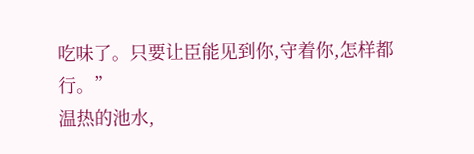吃味了。只要让臣能见到你,守着你,怎样都行。”
温热的池水,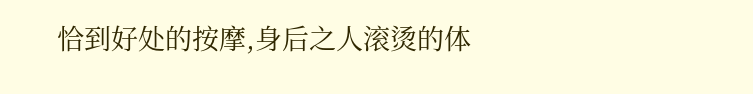恰到好处的按摩,身后之人滚烫的体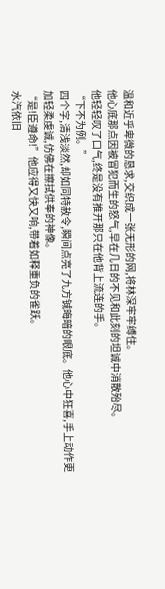温和近乎卑微的恳求,交织成一张无形的网,将林深牢牢缚住。
他心底那点因被冒犯而生的怒气,早在几日的不见和此刻的坦诚中消散殆尽。
他轻轻叹了口气,终是没有推开那只在他背上流连的手。
“下不为例。”
四个字,清浅淡然,却如同特赦令,瞬间点亮了九方铖晦暗的眼底。他心中狂喜,手上动作更加轻柔虔诚,仿佛在擦拭供奉的神像。
“是!臣遵命!”他应得又快又响,带着如释重负的雀跃。
水汽依旧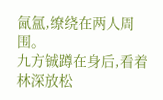氤氲,缭绕在两人周围。
九方铖蹲在身后,看着林深放松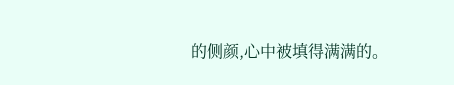的侧颜,心中被填得满满的。